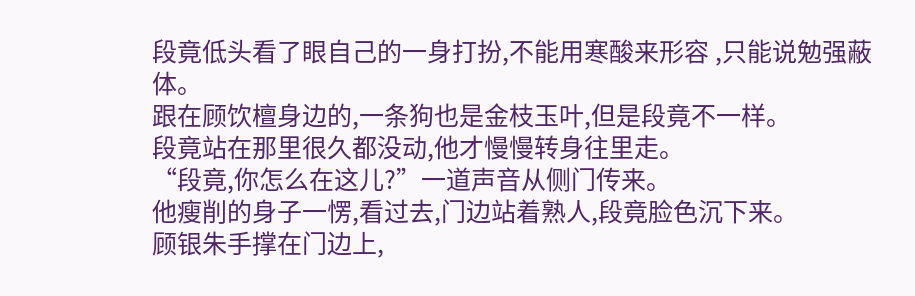段竟低头看了眼自己的一身打扮,不能用寒酸来形容 ,只能说勉强蔽体。
跟在顾饮檀身边的,一条狗也是金枝玉叶,但是段竟不一样。
段竟站在那里很久都没动,他才慢慢转身往里走。
“段竟,你怎么在这儿?”一道声音从侧门传来。
他瘦削的身子一愣,看过去,门边站着熟人,段竟脸色沉下来。
顾银朱手撑在门边上,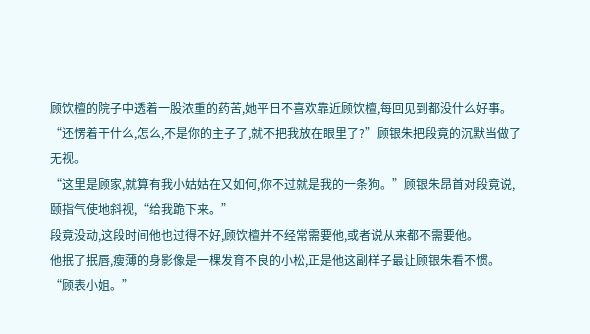顾饮檀的院子中透着一股浓重的药苦,她平日不喜欢靠近顾饮檀,每回见到都没什么好事。
“还愣着干什么,怎么,不是你的主子了,就不把我放在眼里了?”顾银朱把段竟的沉默当做了无视。
“这里是顾家,就算有我小姑姑在又如何,你不过就是我的一条狗。”顾银朱昂首对段竟说,颐指气使地斜视,“给我跪下来。”
段竟没动,这段时间他也过得不好,顾饮檀并不经常需要他,或者说从来都不需要他。
他抿了抿唇,瘦薄的身影像是一棵发育不良的小松,正是他这副样子最让顾银朱看不惯。
“顾表小姐。”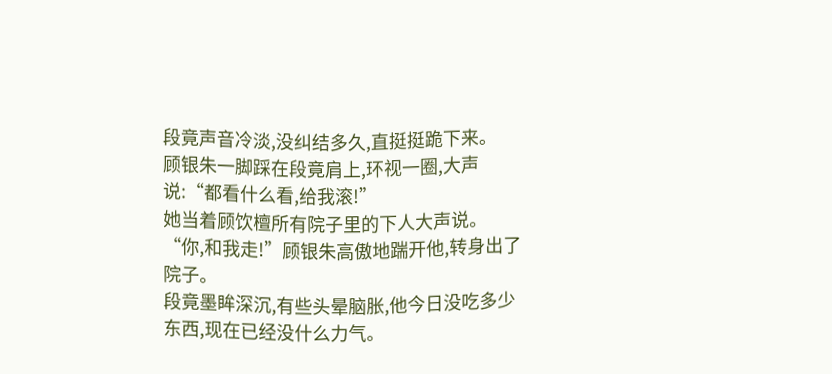段竟声音冷淡,没纠结多久,直挺挺跪下来。
顾银朱一脚踩在段竟肩上,环视一圈,大声说:“都看什么看,给我滚!”
她当着顾饮檀所有院子里的下人大声说。
“你,和我走!”顾银朱高傲地踹开他,转身出了院子。
段竟墨眸深沉,有些头晕脑胀,他今日没吃多少东西,现在已经没什么力气。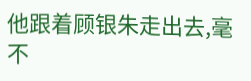他跟着顾银朱走出去,毫不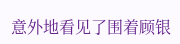意外地看见了围着顾银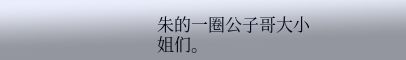朱的一圈公子哥大小姐们。